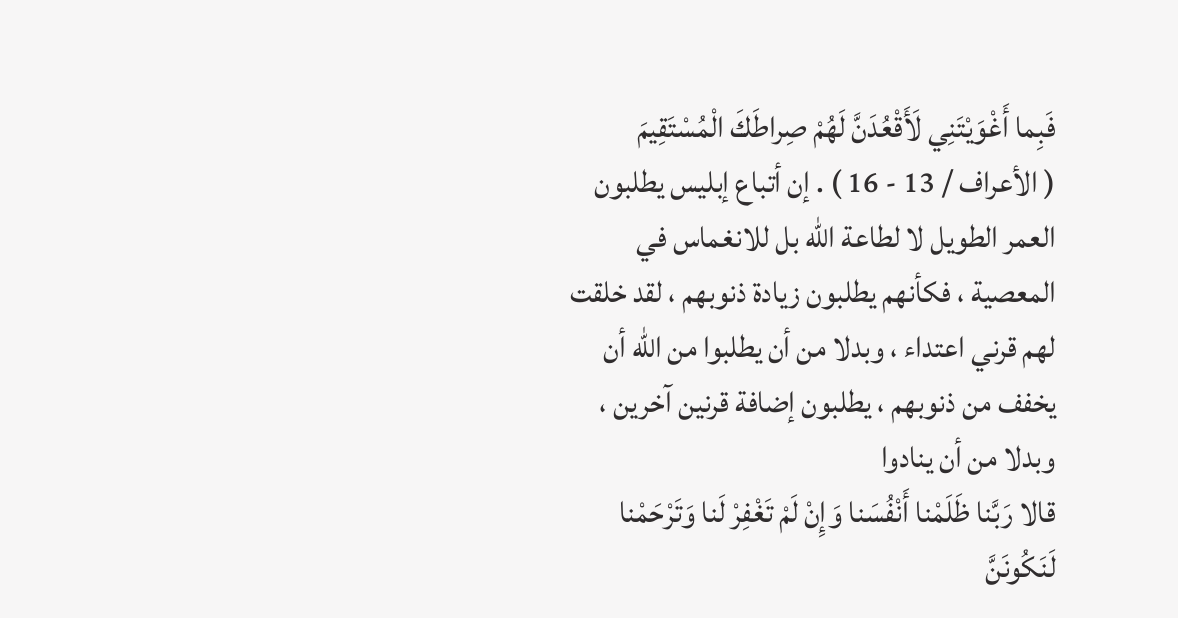فَبِما أَغْوَيْتَنِي لَأَقْعُدَنَّ لَهُمْ صِراطَكَ الْمُسْتَقِيمَ
( الأعراف / 13 - 16 ) . إن أتباع إبليس يطلبون العمر الطويل لا لطاعة الله بل للانغماس في المعصية ، فكأنهم يطلبون زيادة ذنوبهم ، لقد خلقت لهم قرني اعتداء ، وبدلا من أن يطلبوا من الله أن يخفف من ذنوبهم ، يطلبون إضافة قرنين آخرين ، وبدلا من أن ينادوا
قالا رَبَّنا ظَلَمْنا أَنْفُسَنا وَإِنْ لَمْ تَغْفِرْ لَنا وَتَرْحَمْنا لَنَكُونَنَّ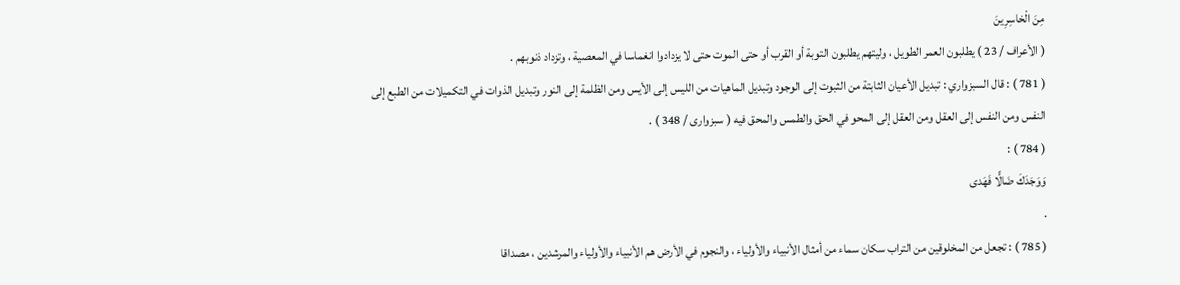مِنَ الْخاسِرِينَ
( الأعراف / 23 ) يطلبون العمر الطويل ، وليتهم يطلبون التوبة أو القرب أو حتى الموت حتى لا يزدادوا انغماسا في المعصية ، وتزداد ذنوبهم .
( 781 ) : قال السبزواري : تبديل الأعيان الثابتة من الثبوت إلى الوجود وتبديل الماهيات من الليس إلى الأيس ومن الظلمة إلى النور وتبديل الذوات في التكميلات من الطبع إلى النفس ومن النفس إلى العقل ومن العقل إلى المحو في الحق والطمس والمحق فيه ( سبزوارى / 348 ) .
( 784 ) :
وَوَجَدَكَ ضَالًّا فَهَدى
.
( 785 ) : تجعل من المخلوقين من التراب سكان سماء من أمثال الأنبياء والأولياء ، والنجوم في الأرض هم الأنبياء والأولياء والمرشدين ، مصداقا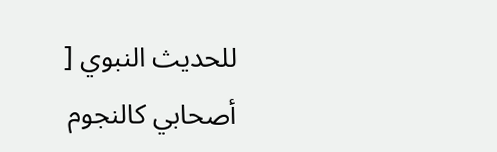للحديث النبوي [ أصحابي كالنجوم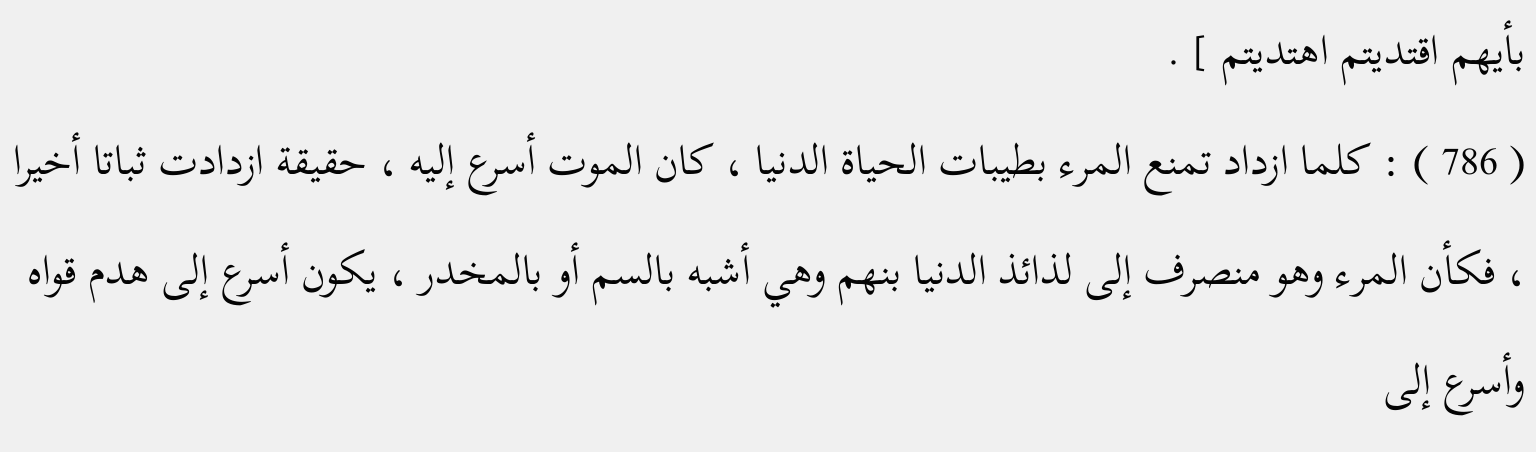بأيهم اقتديتم اهتديتم ] .
( 786 ) : كلما ازداد تمنع المرء بطيبات الحياة الدنيا ، كان الموت أسرع إليه ، حقيقة ازدادت ثباتا أخيرا ، فكأن المرء وهو منصرف إلى لذائذ الدنيا بنهم وهي أشبه بالسم أو بالمخدر ، يكون أسرع إلى هدم قواه وأسرع إلى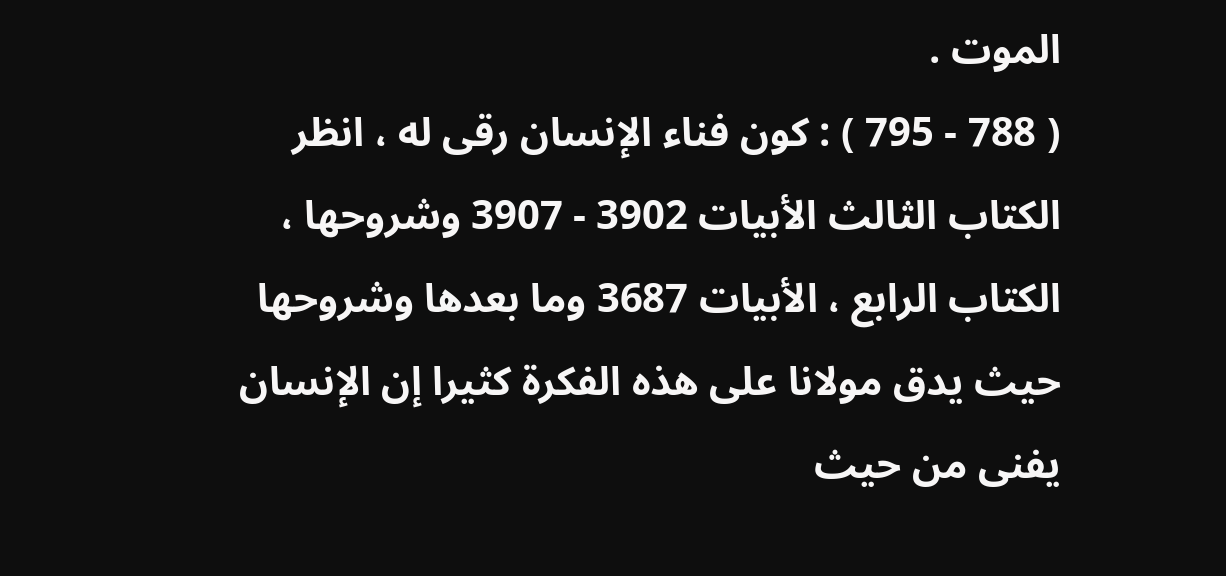الموت .
( 788 - 795 ) : كون فناء الإنسان رقى له ، انظر الكتاب الثالث الأبيات 3902 - 3907 وشروحها ، الكتاب الرابع ، الأبيات 3687 وما بعدها وشروحها حيث يدق مولانا على هذه الفكرة كثيرا إن الإنسان يفنى من حيث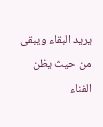يريد البقاء ويبقى من حيث يظن الفناء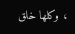، وكلها خلق